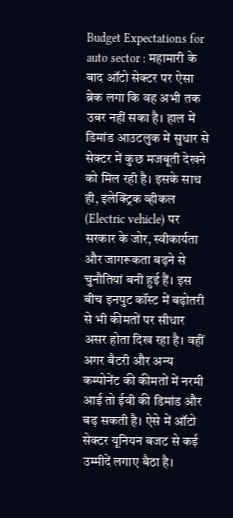Budget Expectations for auto sector : महामारी के बाद ऑटो सेक्टर पर ऐसा ब्रेक लगा कि वह अभी तक उबर नहीं सका है। हाल में डिमांड आउटलुक में सुधार से सेक्टर में कुछ मजबूती देखने को मिल रही है। इसके साथ ही, इलेक्ट्रिक व्हीकल (Electric vehicle) पर सरकार के जोर, स्वीकार्यता और जागरूकता बढ़ने से चुनौतियां बनी हुई हैं। इस बीच इनपुट कॉस्ट में बढ़ोतरी से भी कीमतों पर सीधार असर होता दिख रहा है। वहीं अगर बैटरी और अन्य कम्पोनेंट की कीमतों में नरमी आई तो ईवी की डिमांड और बढ़ सकती है। ऐसे में ऑटो सेक्टर यूनियन बजट से कई उम्मीदें लगाए बैठा है।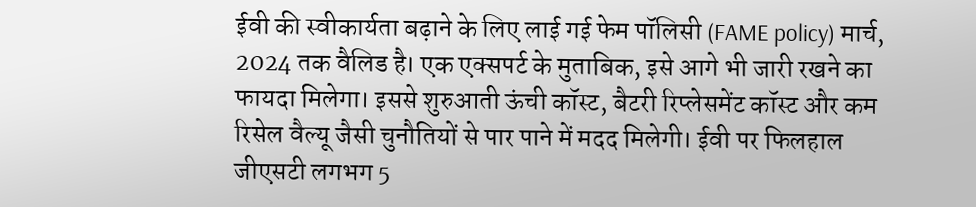ईवी की स्वीकार्यता बढ़ाने के लिए लाई गई फेम पॉलिसी (FAME policy) मार्च, 2024 तक वैलिड है। एक एक्सपर्ट के मुताबिक, इसे आगे भी जारी रखने का फायदा मिलेगा। इससे शुरुआती ऊंची कॉस्ट, बैटरी रिप्लेसमेंट कॉस्ट और कम रिसेल वैल्यू जैसी चुनौतियों से पार पाने में मदद मिलेगी। ईवी पर फिलहाल जीएसटी लगभग 5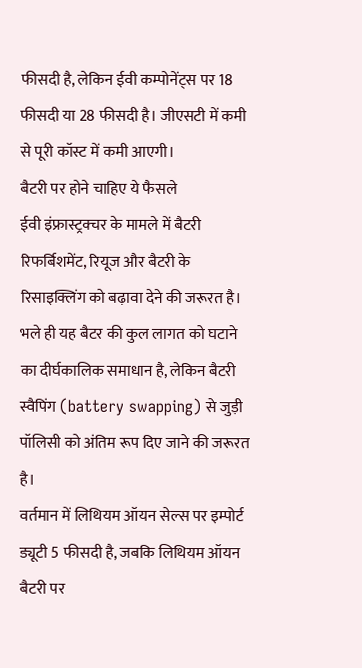फीसदी है, लेकिन ईवी कम्पोनेंट्स पर 18 फीसदी या 28 फीसदी है। जीएसटी में कमी से पूरी कॉस्ट में कमी आएगी।
बैटरी पर होने चाहिए ये फैसले
ईवी इंफ्रास्ट्रक्चर के मामले में बैटरी रिफर्बिशमेंट, रियूज और बैटरी के रिसाइक्लिंग को बढ़ावा देने की जरूरत है। भले ही यह बैटर की कुल लागत को घटाने का दीर्घकालिक समाधान है, लेकिन बैटरी स्वैपिंग (battery swapping) से जुड़ी पॉलिसी को अंतिम रूप दिए जाने की जरूरत है।
वर्तमान में लिथियम ऑयन सेल्स पर इम्पोर्ट ड्यूटी 5 फीसदी है, जबकि लिथियम ऑयन बैटरी पर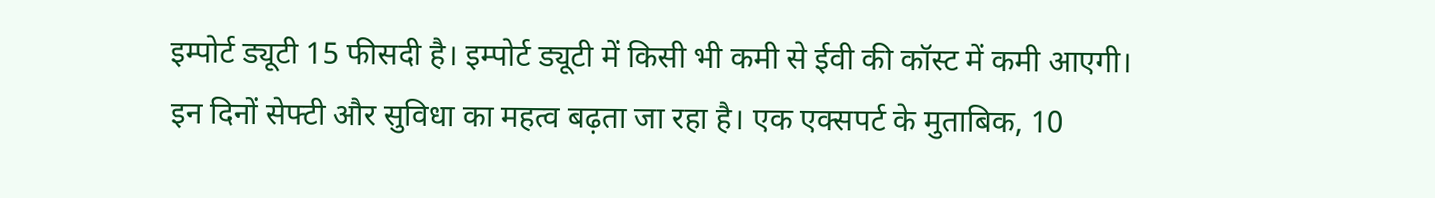इम्पोर्ट ड्यूटी 15 फीसदी है। इम्पोर्ट ड्यूटी में किसी भी कमी से ईवी की कॉस्ट में कमी आएगी।
इन दिनों सेफ्टी और सुविधा का महत्व बढ़ता जा रहा है। एक एक्सपर्ट के मुताबिक, 10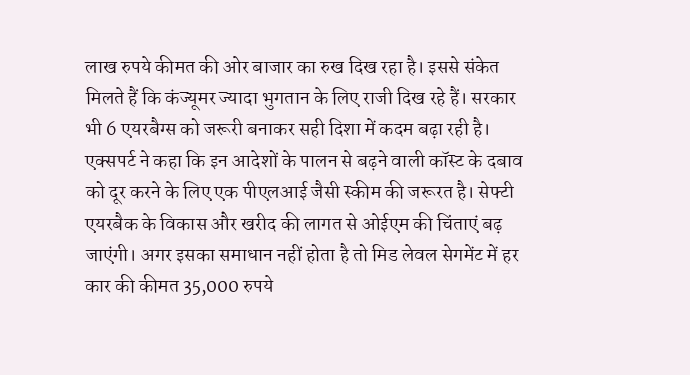लाख रुपये कीमत की ओर बाजार का रुख दिख रहा है। इससे संकेत मिलते हैं कि कंज्यूमर ज्यादा भुगतान के लिए राजी दिख रहे हैं। सरकार भी 6 एयरबैग्स को जरूरी बनाकर सही दिशा में कदम बढ़ा रही है। एक्सपर्ट ने कहा कि इन आदेशों के पालन से बढ़ने वाली कॉस्ट के दबाव को दूर करने के लिए एक पीएलआई जैसी स्कीम की जरूरत है। सेफ्टी एयरबैक के विकास और खरीद की लागत से ओईएम की चिंताएं बढ़ जाएंगी। अगर इसका समाधान नहीं होता है तो मिड लेवल सेगमेंट में हर कार की कीमत 35,000 रुपये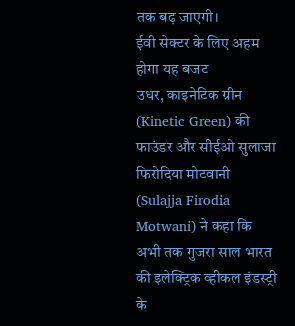तक बढ़ जाएगी।
ईवी सेक्टर के लिए अहम होगा यह बजट
उधर, काइनेटिक ग्रीन (Kinetic Green) की फाउंडर और सीईओ सुलाजा फिरोदिया मोटवानी (Sulajja Firodia Motwani) ने कहा कि अभी तक गुजरा साल भारत की इलेक्ट्रिक व्हीकल इंडस्ट्री के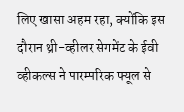लिए खासा अहम रहा, क्योंकि इस दौरान थ्री-व्हीलर सेगमेंट के ईवी व्हीकल्स ने पारम्परिक फ्यूल से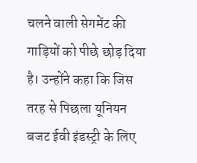चलने वाली सेगमेंट की गाड़ियों को पीछे छोड़ दिया है। उन्होंने कहा कि जिस तरह से पिछला यूनियन बजट ईवी इंडस्ट्री के लिए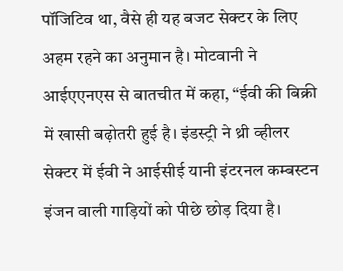पॉजिटिव था, वैसे ही यह बजट सेक्टर के लिए अहम रहने का अनुमान है। मोटवानी ने आईएएनएस से बातचीत में कहा, “ईवी की बिक्री में खासी बढ़ोतरी हुई है। इंडस्ट्री ने थ्री व्हीलर सेक्टर में ईवी ने आईसीई यानी इंटरनल कम्बस्टन इंजन वाली गाड़ियों को पीछे छोड़ दिया है।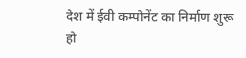देश में ईवी कम्पोनेंट का निर्माण शुरू हो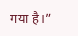गया है।”